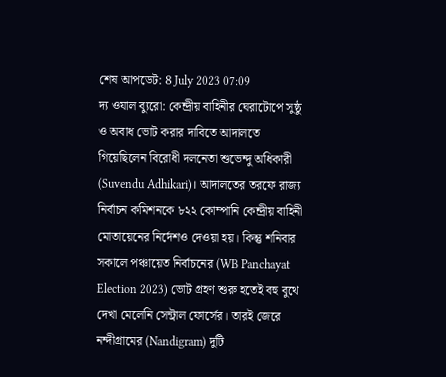শেষ আপডেট: 8 July 2023 07:09
দ্য ওযাল ব্যুরো: কেন্দ্রীয় বাহিনীর ঘেরাটোপে সুষ্ঠু ও অবাধ ভোট করার দাবিতে আদালতে গিয়েছিলেন বিরোধী দলনেতা শুভেন্দু অধিকারী (Suvendu Adhikari)। আদালতের তরফে রাজ্য নির্বাচন কমিশনকে ৮২২ কোম্পানি কেন্দ্রীয় বাহিনী মোতায়েনের নির্দেশও দেওয়া হয়। কিন্তু শনিবার সকালে পঞ্চায়েত নির্বাচনের (WB Panchayat Election 2023) ভোট গ্রহণ শুরু হতেই বহু বুথে দেখা মেলেনি সেন্ট্রাল ফোর্সের। তারই জেরে নন্দীগ্রামের (Nandigram) দুটি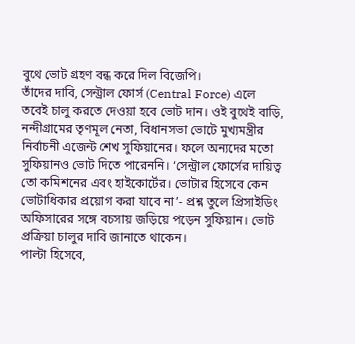বুথে ভোট গ্রহণ বন্ধ করে দিল বিজেপি।
তাঁদের দাবি, সেন্ট্রাল ফোর্স (Central Force) এলে তবেই চালু করতে দেওয়া হবে ভোট দান। ওই বুথেই বাড়ি, নন্দীগ্রামের তৃণমূল নেতা, বিধানসভা ভোটে মুখ্যমন্ত্রীর নির্বাচনী এজেন্ট শেখ সুফিয়ানের। ফলে অন্যদের মতো সুফিয়ানও ভোট দিতে পারেননি। ‘সেন্ট্রাল ফোর্সের দায়িত্ব তো কমিশনের এবং হাইকোর্টের। ভোটার হিসেবে কেন ভোটাধিকার প্রয়োগ করা যাবে না’- প্রশ্ন তুলে প্রিসাইডিং অফিসারের সঙ্গে বচসায় জড়িয়ে পড়েন সুফিয়ান। ভোট প্রক্রিয়া চালুর দাবি জানাতে থাকেন।
পাল্টা হিসেবে,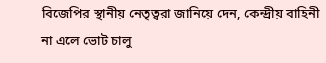বিজেপির স্থানীয় নেতৃত্বরা জানিয়ে দেন, কেন্দ্রীয় বাহিনী না এলে ভোট চালু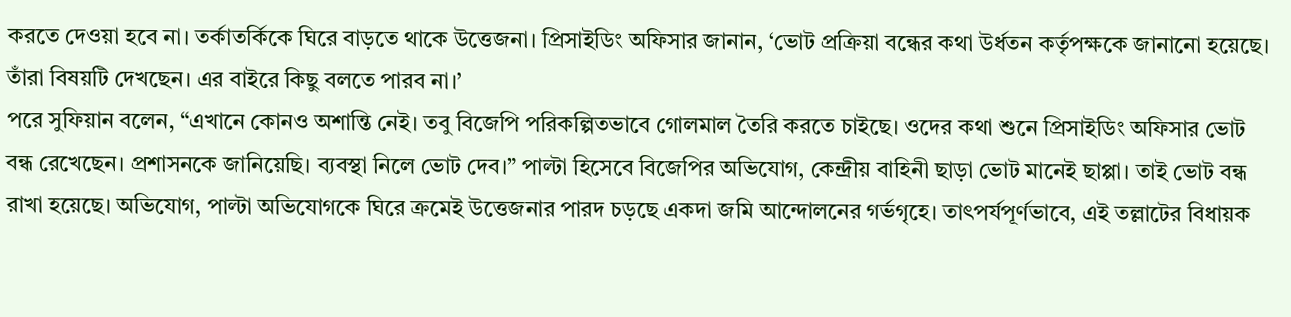করতে দেওয়া হবে না। তর্কাতর্কিকে ঘিরে বাড়তে থাকে উত্তেজনা। প্রিসাইডিং অফিসার জানান, ‘ভোট প্রক্রিয়া বন্ধের কথা উর্ধতন কর্তৃপক্ষকে জানানো হয়েছে। তাঁরা বিষয়টি দেখছেন। এর বাইরে কিছু বলতে পারব না।’
পরে সুফিয়ান বলেন, “এখানে কোনও অশান্তি নেই। তবু বিজেপি পরিকল্পিতভাবে গোলমাল তৈরি করতে চাইছে। ওদের কথা শুনে প্রিসাইডিং অফিসার ভোট বন্ধ রেখেছেন। প্রশাসনকে জানিয়েছি। ব্যবস্থা নিলে ভোট দেব।” পাল্টা হিসেবে বিজেপির অভিযোগ, কেন্দ্রীয় বাহিনী ছাড়া ভোট মানেই ছাপ্পা। তাই ভোট বন্ধ রাখা হয়েছে। অভিযোগ, পাল্টা অভিযোগকে ঘিরে ক্রমেই উত্তেজনার পারদ চড়ছে একদা জমি আন্দোলনের গর্ভগৃহে। তাৎপর্যপূর্ণভাবে, এই তল্লাটের বিধায়ক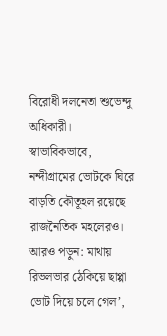বিরোধী দলনেতা শুভেন্দু অধিকারী। স্বাভাবিকভাবে, নন্দীগ্রামের ভোটকে ঘিরে বাড়তি কৌতূহল রয়েছে রাজনৈতিক মহলেরও।
আরও পড়ুন: মাথায় রিভলভার ঠেকিয়ে ছাপ্পা ভোট দিয়ে চলে গেল’,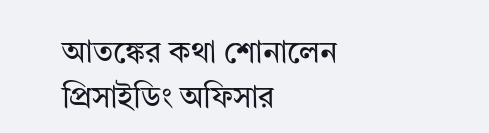আতঙ্কের কথা শোনালেন প্রিসাইডিং অফিসার